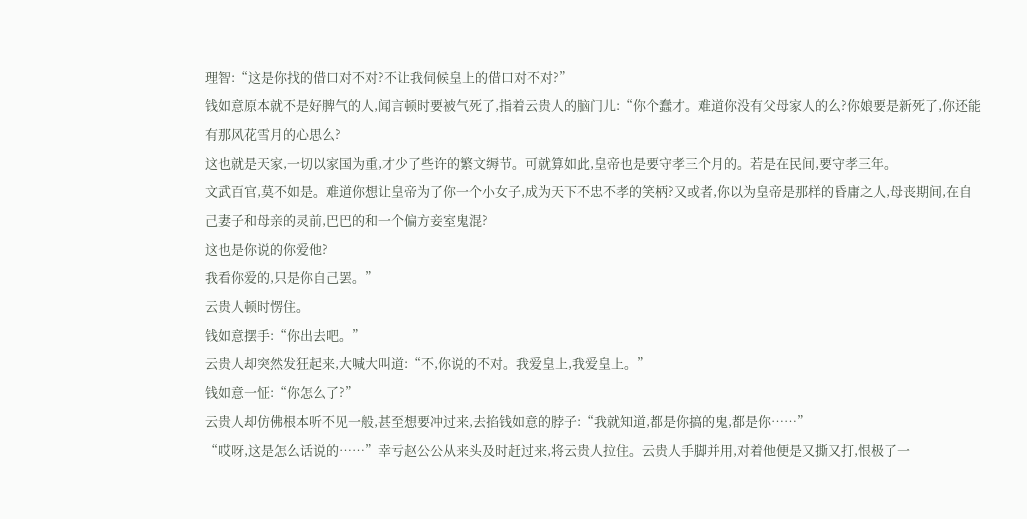理智:“这是你找的借口对不对?不让我伺候皇上的借口对不对?”
钱如意原本就不是好脾气的人,闻言顿时要被气死了,指着云贵人的脑门儿:“你个蠢才。难道你没有父母家人的么?你娘要是新死了,你还能有那风花雪月的心思么?
这也就是天家,一切以家国为重,才少了些许的繁文缛节。可就算如此,皇帝也是要守孝三个月的。若是在民间,要守孝三年。
文武百官,莫不如是。难道你想让皇帝为了你一个小女子,成为天下不忠不孝的笑柄?又或者,你以为皇帝是那样的昏庸之人,母丧期间,在自己妻子和母亲的灵前,巴巴的和一个偏方妾室鬼混?
这也是你说的你爱他?
我看你爱的,只是你自己罢。”
云贵人顿时愣住。
钱如意摆手:“你出去吧。”
云贵人却突然发狂起来,大喊大叫道:“不,你说的不对。我爱皇上,我爱皇上。”
钱如意一怔:“你怎么了?”
云贵人却仿佛根本听不见一般,甚至想要冲过来,去掐钱如意的脖子:“我就知道,都是你搞的鬼,都是你……”
“哎呀,这是怎么话说的……”幸亏赵公公从来头及时赶过来,将云贵人拉住。云贵人手脚并用,对着他便是又撕又打,恨极了一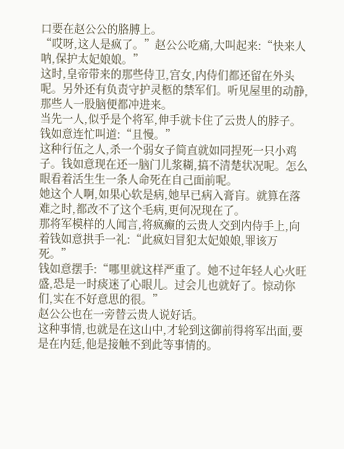口要在赵公公的胳膊上。
“哎呀,这人是疯了。”赵公公吃痛,大叫起来:“快来人呐,保护太妃娘娘。”
这时,皇帝带来的那些侍卫,宫女,内侍们都还留在外头呢。另外还有负责守护灵柩的禁军们。听见屋里的动静,那些人一股脑便都冲进来。
当先一人,似乎是个将军,伸手就卡住了云贵人的脖子。
钱如意连忙叫道:“且慢。”
这种行伍之人,杀一个弱女子简直就如同捏死一只小鸡子。钱如意现在还一脑门儿浆糊,搞不清楚状况呢。怎么眼看着活生生一条人命死在自己面前呢。
她这个人啊,如果心软是病,她早已病入膏肓。就算在落难之时,都改不了这个毛病,更何况现在了。
那将军模样的人闻言,将疯癫的云贵人交到内侍手上,向着钱如意拱手一礼:“此疯妇冒犯太妃娘娘,罪该万死。”
钱如意摆手:“哪里就这样严重了。她不过年轻人心火旺盛,恐是一时痰迷了心眼儿。过会儿也就好了。惊动你们,实在不好意思的很。”
赵公公也在一旁替云贵人说好话。
这种事情,也就是在这山中,才轮到这御前得将军出面,要是在内廷,他是接触不到此等事情的。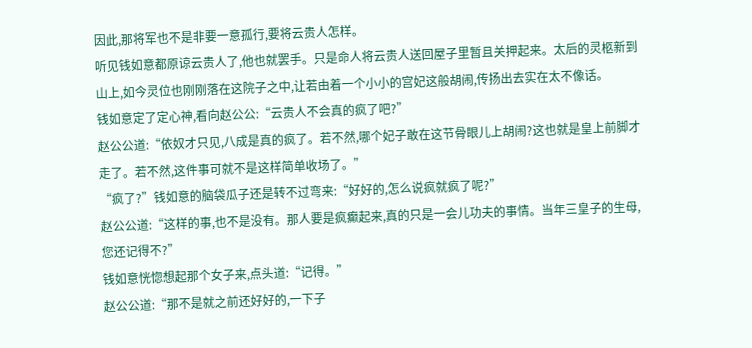因此,那将军也不是非要一意孤行,要将云贵人怎样。
听见钱如意都原谅云贵人了,他也就罢手。只是命人将云贵人送回屋子里暂且关押起来。太后的灵柩新到山上,如今灵位也刚刚落在这院子之中,让若由着一个小小的宫妃这般胡闹,传扬出去实在太不像话。
钱如意定了定心神,看向赵公公:“云贵人不会真的疯了吧?”
赵公公道:“依奴才只见,八成是真的疯了。若不然,哪个妃子敢在这节骨眼儿上胡闹?这也就是皇上前脚才走了。若不然,这件事可就不是这样简单收场了。”
“疯了?”钱如意的脑袋瓜子还是转不过弯来:“好好的,怎么说疯就疯了呢?”
赵公公道:“这样的事,也不是没有。那人要是疯癫起来,真的只是一会儿功夫的事情。当年三皇子的生母,您还记得不?”
钱如意恍惚想起那个女子来,点头道:“记得。”
赵公公道:“那不是就之前还好好的,一下子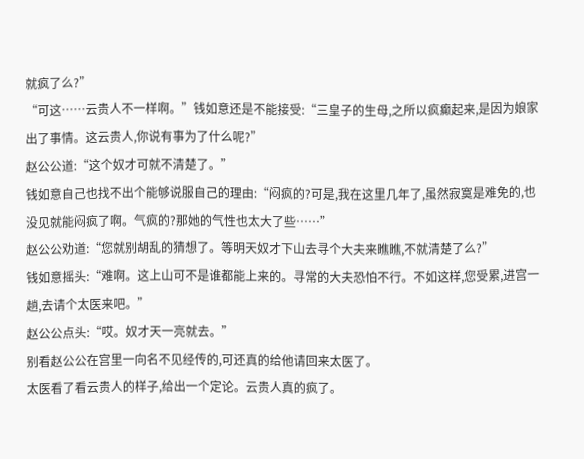就疯了么?”
“可这……云贵人不一样啊。”钱如意还是不能接受:“三皇子的生母,之所以疯癫起来,是因为娘家出了事情。这云贵人,你说有事为了什么呢?”
赵公公道:“这个奴才可就不清楚了。”
钱如意自己也找不出个能够说服自己的理由:“闷疯的?可是,我在这里几年了,虽然寂寞是难免的,也没见就能闷疯了啊。气疯的?那她的气性也太大了些……”
赵公公劝道:“您就别胡乱的猜想了。等明天奴才下山去寻个大夫来瞧瞧,不就清楚了么?”
钱如意摇头:“难啊。这上山可不是谁都能上来的。寻常的大夫恐怕不行。不如这样,您受累,进宫一趟,去请个太医来吧。”
赵公公点头:“哎。奴才天一亮就去。”
别看赵公公在宫里一向名不见经传的,可还真的给他请回来太医了。
太医看了看云贵人的样子,给出一个定论。云贵人真的疯了。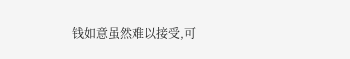钱如意虽然难以接受,可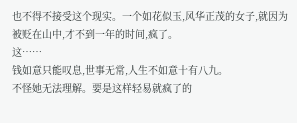也不得不接受这个现实。一个如花似玉,风华正茂的女子,就因为被贬在山中,才不到一年的时间,疯了。
这……
钱如意只能叹息,世事无常,人生不如意十有八九。
不怪她无法理解。要是这样轻易就疯了的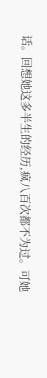话。回想她这多半生的经历,疯八百次都不为过。可她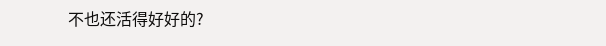不也还活得好好的?